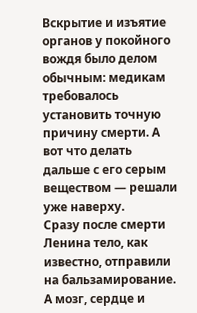Вскрытие и изъятие органов у покойного вождя было делом обычным: медикам требовалось установить точную причину смерти. А вот что делать дальше с его серым веществом — решали уже наверху.
Сразу после смерти Ленина тело, как известно, отправили на бальзамирование. А мозг, сердце и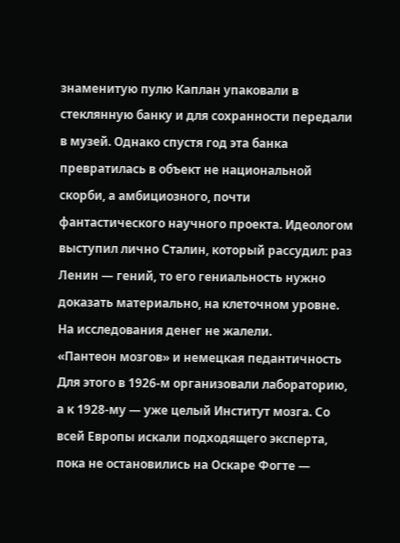знаменитую пулю Каплан упаковали в стеклянную банку и для сохранности передали в музей. Однако спустя год эта банка превратилась в объект не национальной скорби, а амбициозного, почти фантастического научного проекта. Идеологом выступил лично Сталин, который рассудил: раз Ленин — гений, то его гениальность нужно доказать материально, на клеточном уровне. На исследования денег не жалели.
«Пантеон мозгов» и немецкая педантичность
Для этого в 1926-м организовали лабораторию, а к 1928-му — уже целый Институт мозга. Со всей Европы искали подходящего эксперта, пока не остановились на Оскаре Фогте —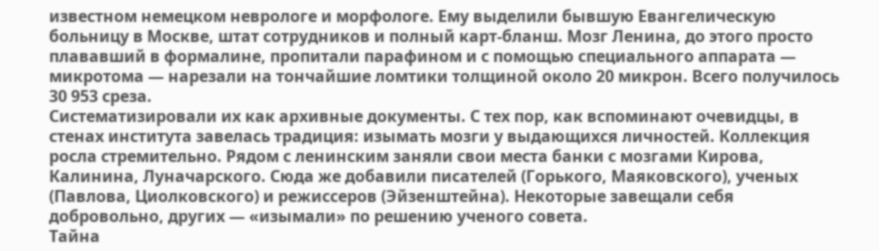известном немецком неврологе и морфологе. Ему выделили бывшую Евангелическую больницу в Москве, штат сотрудников и полный карт-бланш. Мозг Ленина, до этого просто плававший в формалине, пропитали парафином и с помощью специального аппарата — микротома — нарезали на тончайшие ломтики толщиной около 20 микрон. Всего получилось 30 953 среза.
Систематизировали их как архивные документы. С тех пор, как вспоминают очевидцы, в стенах института завелась традиция: изымать мозги у выдающихся личностей. Коллекция росла стремительно. Рядом с ленинским заняли свои места банки с мозгами Кирова, Калинина, Луначарского. Сюда же добавили писателей (Горького, Маяковского), ученых (Павлова, Циолковского) и режиссеров (Эйзенштейна). Некоторые завещали себя добровольно, других — «изымали» по решению ученого совета.
Тайна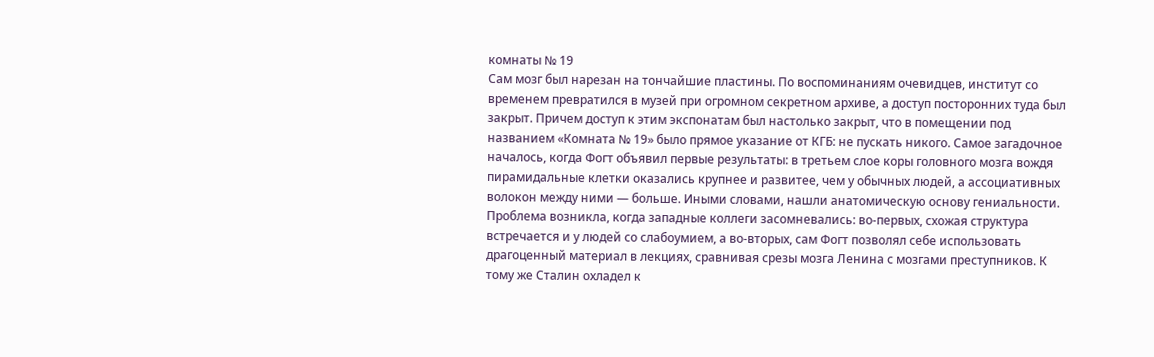комнаты № 19
Сам мозг был нарезан на тончайшие пластины. По воспоминаниям очевидцев, институт со временем превратился в музей при огромном секретном архиве, а доступ посторонних туда был закрыт. Причем доступ к этим экспонатам был настолько закрыт, что в помещении под названием «Комната № 19» было прямое указание от КГБ: не пускать никого. Самое загадочное началось, когда Фогт объявил первые результаты: в третьем слое коры головного мозга вождя пирамидальные клетки оказались крупнее и развитее, чем у обычных людей, а ассоциативных волокон между ними — больше. Иными словами, нашли анатомическую основу гениальности.
Проблема возникла, когда западные коллеги засомневались: во-первых, схожая структура встречается и у людей со слабоумием, а во-вторых, сам Фогт позволял себе использовать драгоценный материал в лекциях, сравнивая срезы мозга Ленина с мозгами преступников. К тому же Сталин охладел к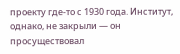проекту где-то с 1930 года. Институт, однако, не закрыли — он просуществовал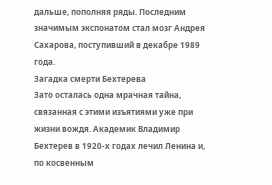дальше, пополняя ряды. Последним значимым экспонатом стал мозг Андрея Сахарова, поступивший в декабре 1989 года.
Загадка смерти Бехтерева
Зато осталась одна мрачная тайна, связанная с этими изъятиями уже при жизни вождя. Академик Владимир Бехтерев в 1920-х годах лечил Ленина и, по косвенным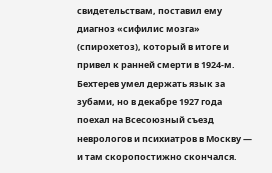свидетельствам, поставил ему диагноз «сифилис мозга» (спирохетоз), который в итоге и привел к ранней смерти в 1924-м. Бехтерев умел держать язык за зубами, но в декабре 1927 года поехал на Всесоюзный съезд неврологов и психиатров в Москву — и там скоропостижно скончался.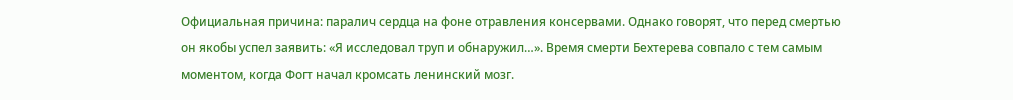Официальная причина: паралич сердца на фоне отравления консервами. Однако говорят, что перед смертью он якобы успел заявить: «Я исследовал труп и обнаружил…». Время смерти Бехтерева совпало с тем самым моментом, когда Фогт начал кромсать ленинский мозг.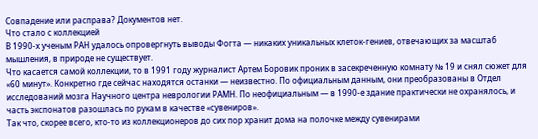Совпадение или расправа? Документов нет.
Что стало с коллекцией
В 1990-х ученым РАН удалось опровергнуть выводы Фогта — никаких уникальных клеток-гениев, отвечающих за масштаб мышления, в природе не существует.
Что касается самой коллекции, то в 1991 году журналист Артем Боровик проник в засекреченную комнату № 19 и снял сюжет для «60 минут». Конкретно где сейчас находятся останки — неизвестно. По официальным данным, они преобразованы в Отдел исследований мозга Научного центра неврологии РАМН. По неофициальным — в 1990-е здание практически не охранялось, и часть экспонатов разошлась по рукам в качестве «сувениров».
Так что, скорее всего, кто-то из коллекционеров до сих пор хранит дома на полочке между сувенирами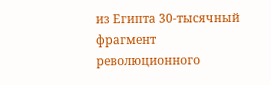из Египта 30-тысячный фрагмент революционного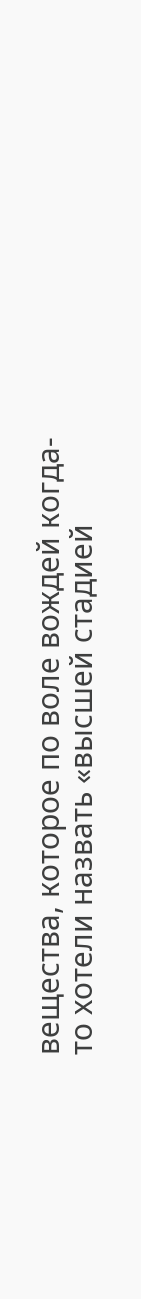вещества, которое по воле вождей когда-то хотели назвать «высшей стадией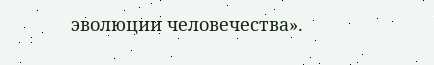эволюции человечества».